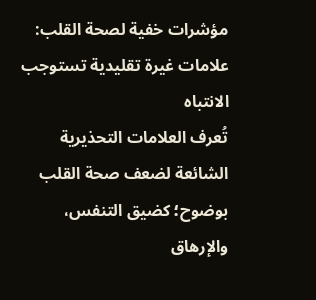مؤشرات خفية لصحة القلب: علامات غيرة تقليدية تستوجب الانتباه
تُعرف العلامات التحذيرية الشائعة لضعف صحة القلب بوضوح؛ كضيق التنفس، والإرهاق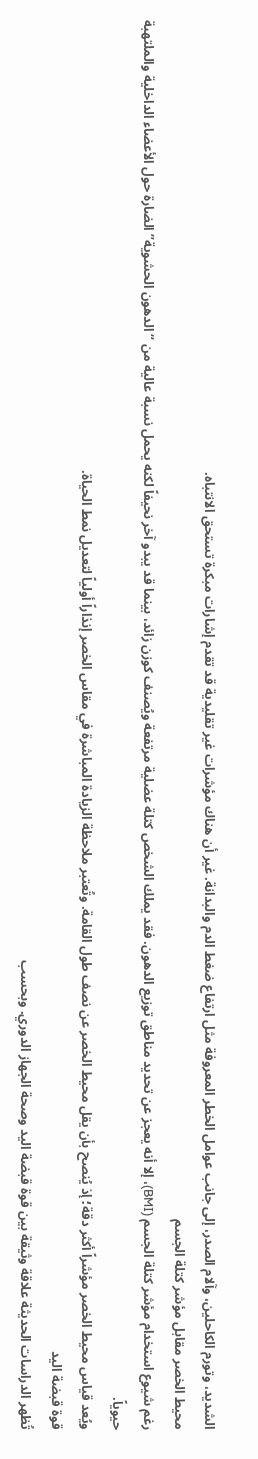الشديد، وتورم الكاحلين، وآلام الصدر، إلى جانب عوامل الخطر المعروفة مثل ارتفاع ضغط الدم والبدانة. غير أن هناك مؤشرات غير تقليدية قد تقدم إشارات مبكرة تستحق الانتباه.
محيط الخصر مقابل مؤشر كتلة الجسم
رغم شيوع استخدام مؤشر كتلة الجسم (BMI)، إلا أنه يعجز عن تحديد مناطق توزيع الدهون. فقد يملك الشخص كتلة عضلية مرتفعة ويُصنف كوزن زائد، بينما قد يبدو آخر نحيفاً لكنه يحمل نسبة عالية من “الدهون الحشوية” الضارة حول الأعضاء الداخلية والملتهبة حيوياً.
ويُعد قياس محيط الخصر مؤشراً أكثر دقة؛ إذ يُنصح بأن يقل محيط الخصر عن نصف طول القامة. وتُعتبر ملاحظة الزيادة المباشرة في مقاس الخصر إنذاراً أولياً لتعديل نمط الحياة.
قوة قبضة اليد
تُظهر الدراسات الحديثة علاقة وثيقة بين قوة قبضة اليد وصحة الجهاز الدوري. وبحسب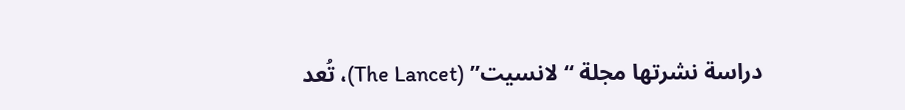دراسة نشرتها مجلة “لانسيت” (The Lancet)، تُعد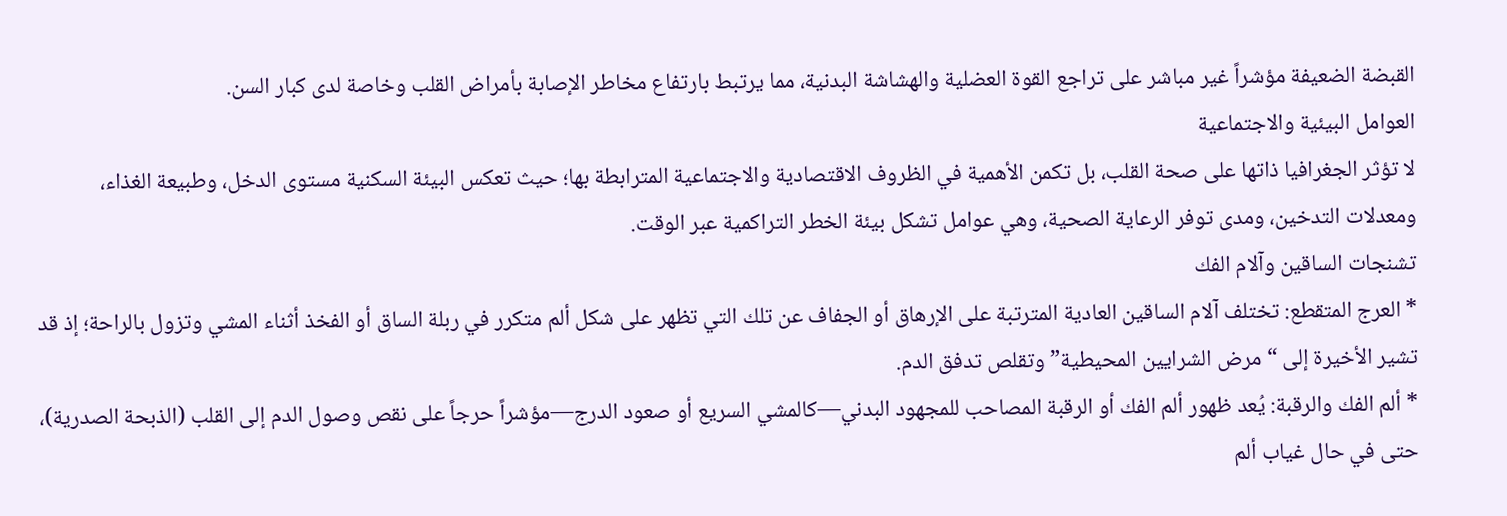القبضة الضعيفة مؤشراً غير مباشر على تراجع القوة العضلية والهشاشة البدنية، مما يرتبط بارتفاع مخاطر الإصابة بأمراض القلب وخاصة لدى كبار السن.
العوامل البيئية والاجتماعية
لا تؤثر الجغرافيا ذاتها على صحة القلب، بل تكمن الأهمية في الظروف الاقتصادية والاجتماعية المترابطة بها؛ حيث تعكس البيئة السكنية مستوى الدخل، وطبيعة الغذاء، ومعدلات التدخين، ومدى توفر الرعاية الصحية، وهي عوامل تشكل بيئة الخطر التراكمية عبر الوقت.
تشنجات الساقين وآلام الفك
* العرج المتقطع: تختلف آلام الساقين العادية المترتبة على الإرهاق أو الجفاف عن تلك التي تظهر على شكل ألم متكرر في ربلة الساق أو الفخذ أثناء المشي وتزول بالراحة؛ إذ قد تشير الأخيرة إلى “مرض الشرايين المحيطية” وتقلص تدفق الدم.
* ألم الفك والرقبة: يُعد ظهور ألم الفك أو الرقبة المصاحب للمجهود البدني—كالمشي السريع أو صعود الدرج—مؤشراً حرجاً على نقص وصول الدم إلى القلب (الذبحة الصدرية)، حتى في حال غياب ألم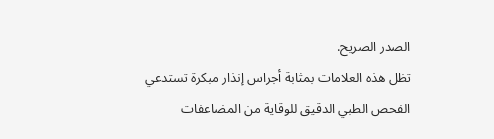الصدر الصريح.
تظل هذه العلامات بمثابة أجراس إنذار مبكرة تستدعي الفحص الطبي الدقيق للوقاية من المضاعفات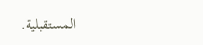المستقبلية.